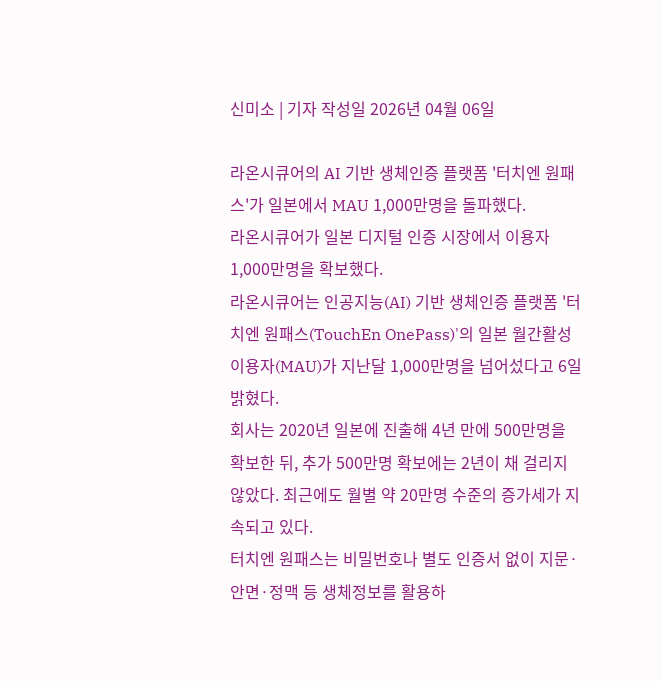신미소 | 기자 작성일 2026년 04월 06일

라온시큐어의 AI 기반 생체인증 플랫폼 '터치엔 원패스'가 일본에서 MAU 1,000만명을 돌파했다.
라온시큐어가 일본 디지털 인증 시장에서 이용자 1,000만명을 확보했다.
라온시큐어는 인공지능(AI) 기반 생체인증 플랫폼 '터치엔 원패스(TouchEn OnePass)'의 일본 월간활성이용자(MAU)가 지난달 1,000만명을 넘어섰다고 6일 밝혔다.
회사는 2020년 일본에 진출해 4년 만에 500만명을 확보한 뒤, 추가 500만명 확보에는 2년이 채 걸리지 않았다. 최근에도 월별 약 20만명 수준의 증가세가 지속되고 있다.
터치엔 원패스는 비밀번호나 별도 인증서 없이 지문·안면·정맥 등 생체정보를 활용하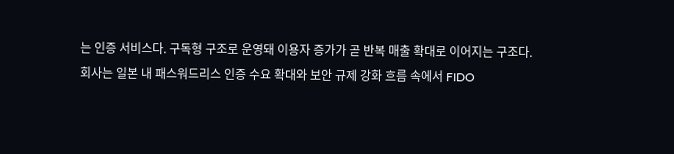는 인증 서비스다. 구독형 구조로 운영돼 이용자 증가가 곧 반복 매출 확대로 이어지는 구조다.
회사는 일본 내 패스워드리스 인증 수요 확대와 보안 규제 강화 흐름 속에서 FIDO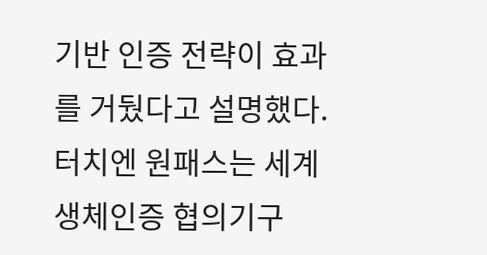기반 인증 전략이 효과를 거뒀다고 설명했다. 터치엔 원패스는 세계 생체인증 협의기구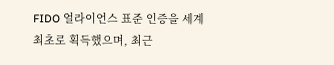FIDO 얼라이언스 표준 인증을 세계 최초로 획득했으며, 최근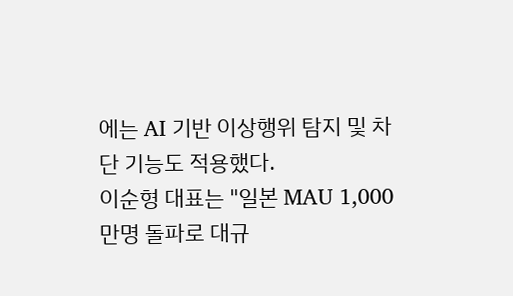에는 AI 기반 이상행위 탐지 및 차단 기능도 적용했다.
이순형 대표는 "일본 MAU 1,000만명 돌파로 대규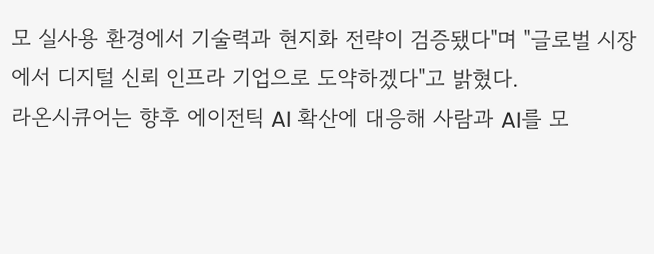모 실사용 환경에서 기술력과 현지화 전략이 검증됐다"며 "글로벌 시장에서 디지털 신뢰 인프라 기업으로 도약하겠다"고 밝혔다.
라온시큐어는 향후 에이전틱 AI 확산에 대응해 사람과 AI를 모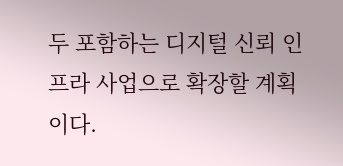두 포함하는 디지털 신뢰 인프라 사업으로 확장할 계획이다.